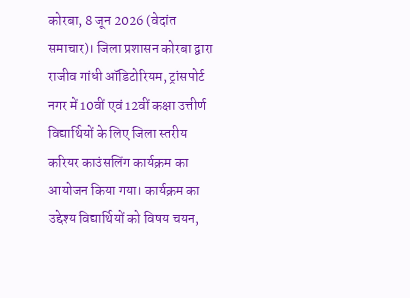कोरबा, 8 जून 2026 (वेदांत समाचार)। जिला प्रशासन कोरबा द्वारा राजीव गांधी ऑडिटोरियम, ट्रांसपोर्ट नगर में 10वीं एवं 12वीं कक्षा उत्तीर्ण विद्यार्थियों के लिए जिला स्तरीय करियर काउंसलिंग कार्यक्रम का आयोजन किया गया। कार्यक्रम का उद्देश्य विद्यार्थियों को विषय चयन,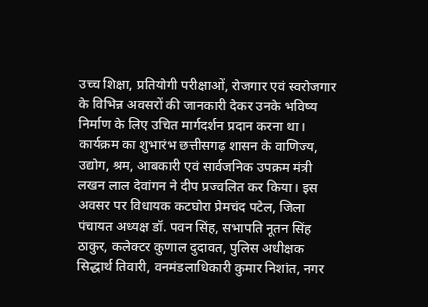उच्च शिक्षा, प्रतियोगी परीक्षाओं, रोजगार एवं स्वरोजगार के विभिन्न अवसरों की जानकारी देकर उनके भविष्य निर्माण के लिए उचित मार्गदर्शन प्रदान करना था।
कार्यक्रम का शुभारंभ छत्तीसगढ़ शासन के वाणिज्य, उद्योग, श्रम, आबकारी एवं सार्वजनिक उपक्रम मंत्री लखन लाल देवांगन ने दीप प्रज्वलित कर किया। इस अवसर पर विधायक कटघोरा प्रेमचंद पटेल, जिला पंचायत अध्यक्ष डॉ. पवन सिंह, सभापति नूतन सिंह ठाकुर, कलेक्टर कुणाल दुदावत, पुलिस अधीक्षक सिद्धार्थ तिवारी, वनमंडलाधिकारी कुमार निशांत, नगर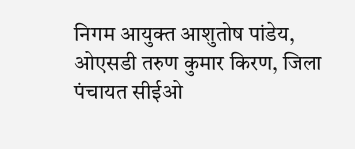निगम आयुक्त आशुतोष पांडेय, ओएसडी तरुण कुमार किरण, जिला पंचायत सीईओ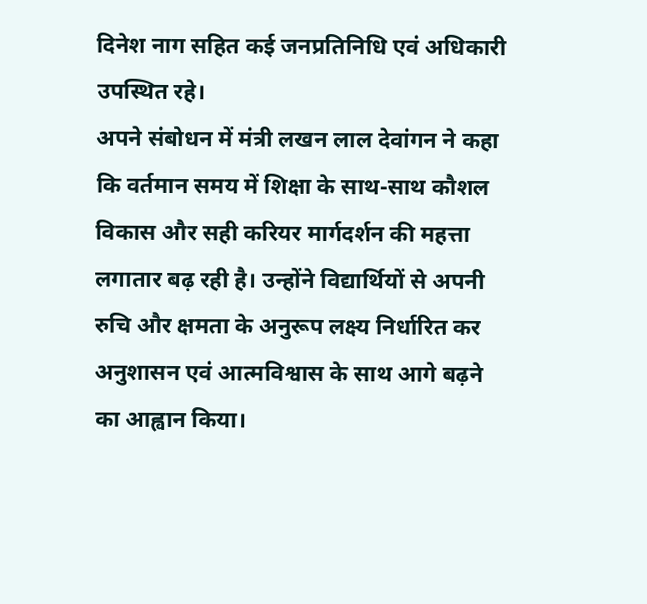दिनेश नाग सहित कई जनप्रतिनिधि एवं अधिकारी उपस्थित रहे।
अपने संबोधन में मंत्री लखन लाल देवांगन ने कहा कि वर्तमान समय में शिक्षा के साथ-साथ कौशल विकास और सही करियर मार्गदर्शन की महत्ता लगातार बढ़ रही है। उन्होंने विद्यार्थियों से अपनी रुचि और क्षमता के अनुरूप लक्ष्य निर्धारित कर अनुशासन एवं आत्मविश्वास के साथ आगे बढ़ने का आह्वान किया।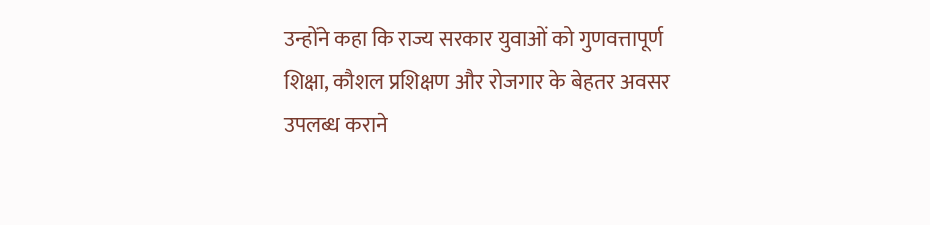उन्होंने कहा कि राज्य सरकार युवाओं को गुणवत्तापूर्ण शिक्षा, कौशल प्रशिक्षण और रोजगार के बेहतर अवसर उपलब्ध कराने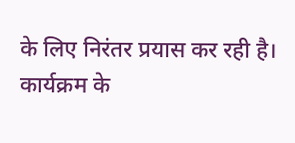के लिए निरंतर प्रयास कर रही है।
कार्यक्रम के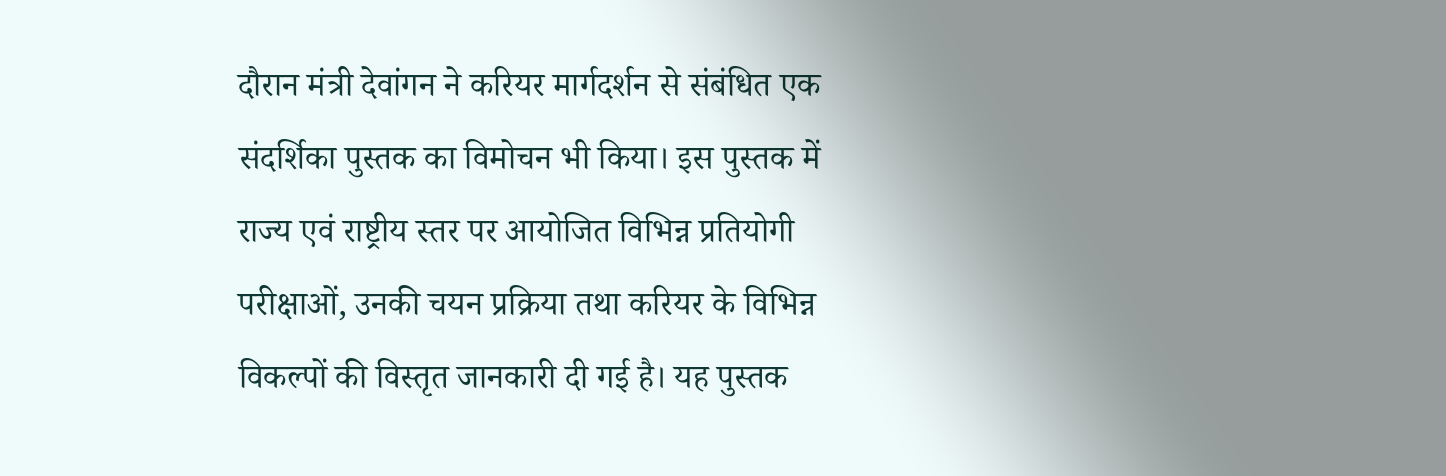दौरान मंत्री देवांगन ने करियर मार्गदर्शन से संबंधित एक संदर्शिका पुस्तक का विमोचन भी किया। इस पुस्तक में राज्य एवं राष्ट्रीय स्तर पर आयोजित विभिन्न प्रतियोगी परीक्षाओं, उनकी चयन प्रक्रिया तथा करियर के विभिन्न विकल्पों की विस्तृत जानकारी दी गई है। यह पुस्तक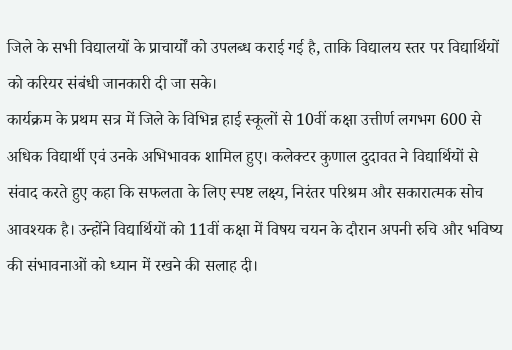जिले के सभी विद्यालयों के प्राचार्यों को उपलब्ध कराई गई है, ताकि विद्यालय स्तर पर विद्यार्थियों को करियर संबंधी जानकारी दी जा सके।
कार्यक्रम के प्रथम सत्र में जिले के विभिन्न हाई स्कूलों से 10वीं कक्षा उत्तीर्ण लगभग 600 से अधिक विद्यार्थी एवं उनके अभिभावक शामिल हुए। कलेक्टर कुणाल दुदावत ने विद्यार्थियों से संवाद करते हुए कहा कि सफलता के लिए स्पष्ट लक्ष्य, निरंतर परिश्रम और सकारात्मक सोच आवश्यक है। उन्होंने विद्यार्थियों को 11वीं कक्षा में विषय चयन के दौरान अपनी रुचि और भविष्य की संभावनाओं को ध्यान में रखने की सलाह दी।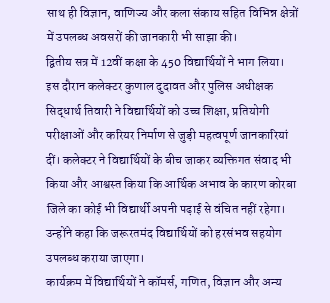साथ ही विज्ञान, वाणिज्य और कला संकाय सहित विभिन्न क्षेत्रों में उपलब्ध अवसरों की जानकारी भी साझा की।
द्वितीय सत्र में 12वीं कक्षा के 450 विद्यार्थियों ने भाग लिया। इस दौरान कलेक्टर कुणाल दुदावत और पुलिस अधीक्षक सिद्धार्थ तिवारी ने विद्यार्थियों को उच्च शिक्षा, प्रतियोगी परीक्षाओं और करियर निर्माण से जुड़ी महत्वपूर्ण जानकारियां दीं। कलेक्टर ने विद्यार्थियों के बीच जाकर व्यक्तिगत संवाद भी किया और आश्वस्त किया कि आर्थिक अभाव के कारण कोरबा जिले का कोई भी विद्यार्थी अपनी पढ़ाई से वंचित नहीं रहेगा। उन्होंने कहा कि जरूरतमंद विद्यार्थियों को हरसंभव सहयोग उपलब्ध कराया जाएगा।
कार्यक्रम में विद्यार्थियों ने कॉमर्स, गणित, विज्ञान और अन्य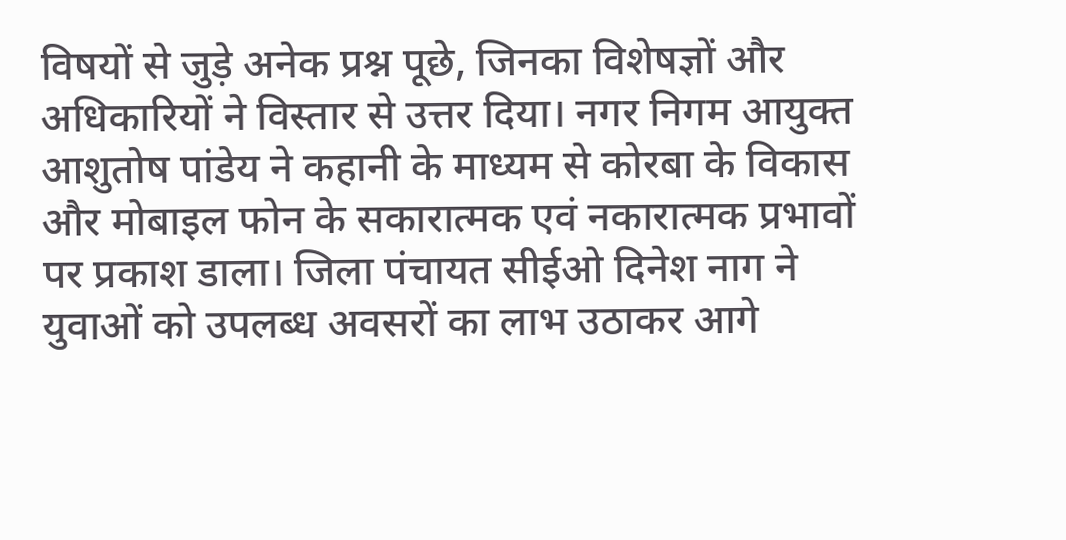विषयों से जुड़े अनेक प्रश्न पूछे, जिनका विशेषज्ञों और अधिकारियों ने विस्तार से उत्तर दिया। नगर निगम आयुक्त आशुतोष पांडेय ने कहानी के माध्यम से कोरबा के विकास और मोबाइल फोन के सकारात्मक एवं नकारात्मक प्रभावों पर प्रकाश डाला। जिला पंचायत सीईओ दिनेश नाग ने युवाओं को उपलब्ध अवसरों का लाभ उठाकर आगे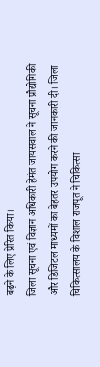बढ़ने के लिए प्रेरित किया।
जिला सूचना एवं विज्ञान अधिकारी हेमंत जायसवाल ने सूचना प्रौद्योगिकी और डिजिटल माध्यमों का बेहतर उपयोग करने की जानकारी दी। जिला चिकित्सालय के विशाल राजपूत ने चिकित्सा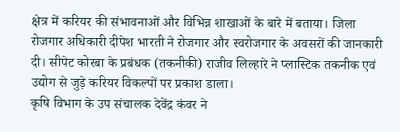क्षेत्र में करियर की संभावनाओं और विभिन्न शाखाओं के बारे में बताया। जिला रोजगार अधिकारी दीपेश भारती ने रोजगार और स्वरोजगार के अवसरों की जानकारी दी। सीपेट कोरबा के प्रबंधक (तकनीकी) राजीव लिल्हारे ने प्लास्टिक तकनीक एवं उद्योग से जुड़े करियर विकल्पों पर प्रकाश डाला।
कृषि विभाग के उप संचालक देवेंद्र कंवर ने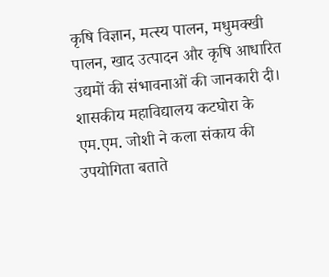कृषि विज्ञान, मत्स्य पालन, मधुमक्खी पालन, खाद उत्पादन और कृषि आधारित उद्यमों की संभावनाओं की जानकारी दी। शासकीय महाविद्यालय कटघोरा के एम.एम. जोशी ने कला संकाय की उपयोगिता बताते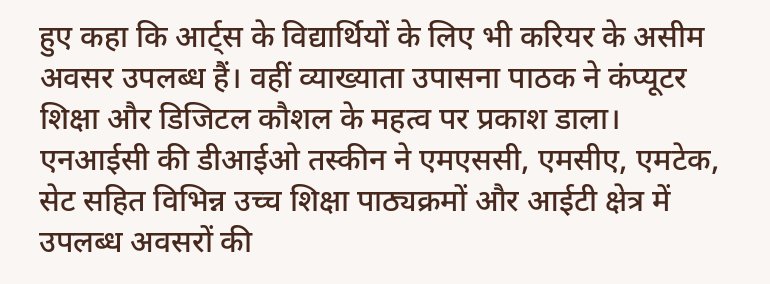हुए कहा कि आर्ट्स के विद्यार्थियों के लिए भी करियर के असीम अवसर उपलब्ध हैं। वहीं व्याख्याता उपासना पाठक ने कंप्यूटर शिक्षा और डिजिटल कौशल के महत्व पर प्रकाश डाला। एनआईसी की डीआईओ तस्कीन ने एमएससी, एमसीए, एमटेक, सेट सहित विभिन्न उच्च शिक्षा पाठ्यक्रमों और आईटी क्षेत्र में उपलब्ध अवसरों की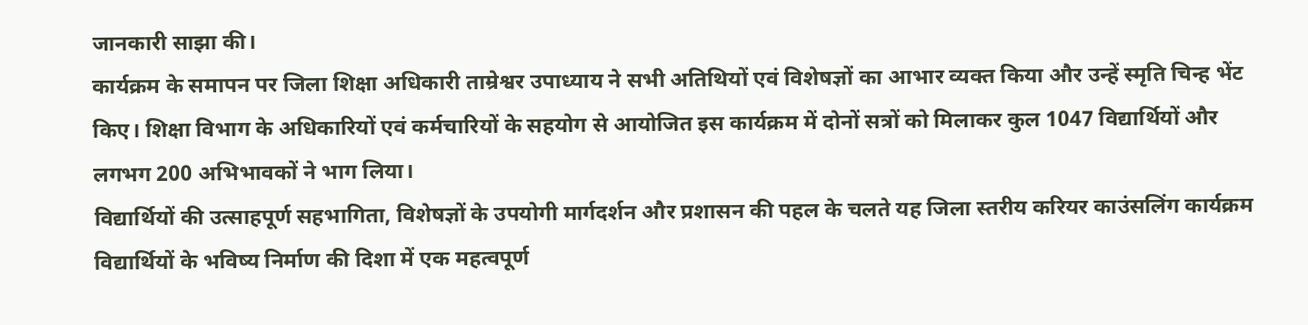जानकारी साझा की।
कार्यक्रम के समापन पर जिला शिक्षा अधिकारी ताम्रेश्वर उपाध्याय ने सभी अतिथियों एवं विशेषज्ञों का आभार व्यक्त किया और उन्हें स्मृति चिन्ह भेंट किए। शिक्षा विभाग के अधिकारियों एवं कर्मचारियों के सहयोग से आयोजित इस कार्यक्रम में दोनों सत्रों को मिलाकर कुल 1047 विद्यार्थियों और लगभग 200 अभिभावकों ने भाग लिया।
विद्यार्थियों की उत्साहपूर्ण सहभागिता, विशेषज्ञों के उपयोगी मार्गदर्शन और प्रशासन की पहल के चलते यह जिला स्तरीय करियर काउंसलिंग कार्यक्रम विद्यार्थियों के भविष्य निर्माण की दिशा में एक महत्वपूर्ण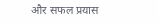और सफल प्रयास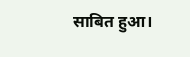साबित हुआ।